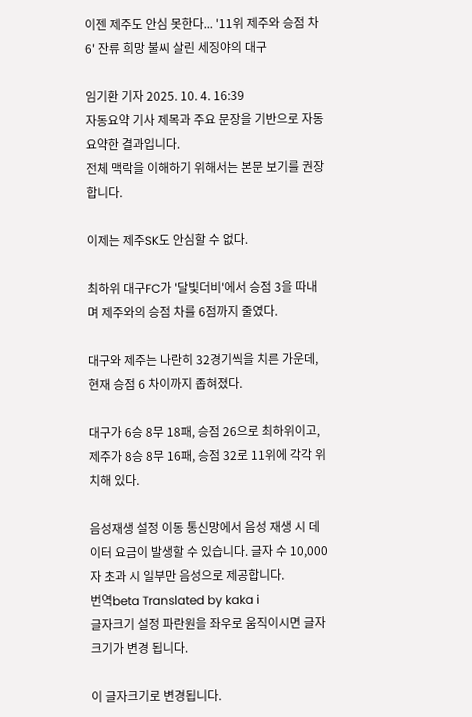이젠 제주도 안심 못한다... '11위 제주와 승점 차 6' 잔류 희망 불씨 살린 세징야의 대구

임기환 기자 2025. 10. 4. 16:39
자동요약 기사 제목과 주요 문장을 기반으로 자동요약한 결과입니다.
전체 맥락을 이해하기 위해서는 본문 보기를 권장합니다.

이제는 제주SK도 안심할 수 없다.

최하위 대구FC가 '달빛더비'에서 승점 3을 따내며 제주와의 승점 차를 6점까지 줄였다.

대구와 제주는 나란히 32경기씩을 치른 가운데, 현재 승점 6 차이까지 좁혀졌다.

대구가 6승 8무 18패, 승점 26으로 최하위이고, 제주가 8승 8무 16패, 승점 32로 11위에 각각 위치해 있다.

음성재생 설정 이동 통신망에서 음성 재생 시 데이터 요금이 발생할 수 있습니다. 글자 수 10,000자 초과 시 일부만 음성으로 제공합니다.
번역beta Translated by kaka i
글자크기 설정 파란원을 좌우로 움직이시면 글자크기가 변경 됩니다.

이 글자크기로 변경됩니다.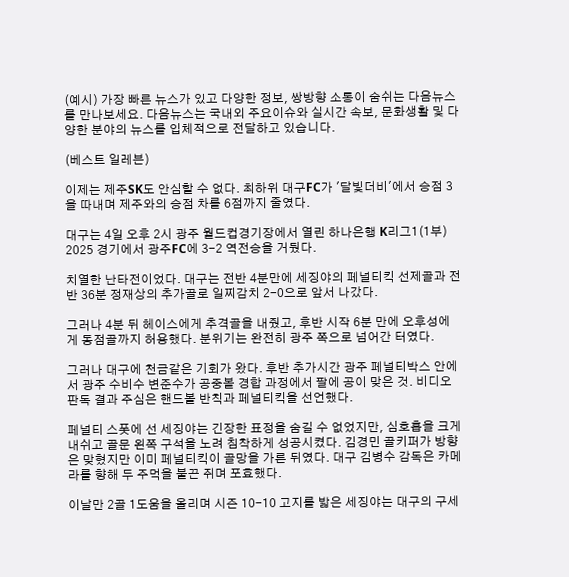(예시) 가장 빠른 뉴스가 있고 다양한 정보, 쌍방향 소통이 숨쉬는 다음뉴스를 만나보세요. 다음뉴스는 국내외 주요이슈와 실시간 속보, 문화생활 및 다양한 분야의 뉴스를 입체적으로 전달하고 있습니다.

(베스트 일레븐)

이제는 제주SK도 안심할 수 없다. 최하위 대구FC가 '달빛더비'에서 승점 3을 따내며 제주와의 승점 차를 6점까지 줄였다.

대구는 4일 오후 2시 광주 월드컵경기장에서 열린 하나은행 K리그1(1부) 2025 경기에서 광주FC에 3-2 역전승을 거뒀다.

치열한 난타전이었다. 대구는 전반 4분만에 세징야의 페널티킥 선제골과 전반 36분 정재상의 추가골로 일찌감치 2-0으로 앞서 나갔다.

그러나 4분 뒤 헤이스에게 추격골을 내줬고, 후반 시작 6분 만에 오후성에게 동점골까지 허용했다. 분위기는 완전히 광주 쪽으로 넘어간 터였다.

그러나 대구에 천금같은 기회가 왔다. 후반 추가시간 광주 페널티박스 안에서 광주 수비수 변준수가 공중볼 경합 과정에서 팔에 공이 맞은 것. 비디오 판독 결과 주심은 핸드볼 반칙과 페널티킥을 선언했다.

페널티 스폿에 선 세징야는 긴장한 표정을 숨길 수 없었지만, 심호흡을 크게 내쉬고 골문 왼쪽 구석을 노려 침착하게 성공시켰다. 김경민 골키퍼가 방향은 맞혔지만 이미 페널티킥이 골망을 가른 뒤였다. 대구 김병수 감독은 카메라를 향해 두 주먹을 불끈 쥐며 포효했다.

이날만 2골 1도움을 올리며 시즌 10-10 고지를 밟은 세징야는 대구의 구세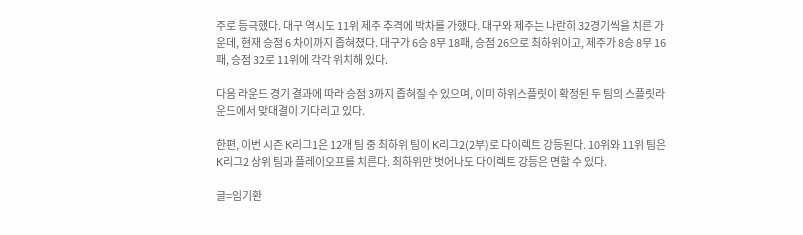주로 등극했다. 대구 역시도 11위 제주 추격에 박차를 가했다. 대구와 제주는 나란히 32경기씩을 치른 가운데, 현재 승점 6 차이까지 좁혀졌다. 대구가 6승 8무 18패, 승점 26으로 최하위이고, 제주가 8승 8무 16패, 승점 32로 11위에 각각 위치해 있다.

다음 라운드 경기 결과에 따라 승점 3까지 좁혀질 수 있으며, 이미 하위스플릿이 확정된 두 팀의 스플릿라운드에서 맞대결이 기다리고 있다.

한편, 이번 시즌 K리그1은 12개 팀 중 최하위 팀이 K리그2(2부)로 다이렉트 강등된다. 10위와 11위 팀은 K리그2 상위 팀과 플레이오프를 치른다. 최하위만 벗어나도 다이렉트 강등은 면할 수 있다.

글=임기환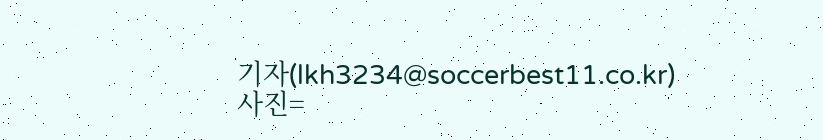기자(lkh3234@soccerbest11.co.kr)
사진=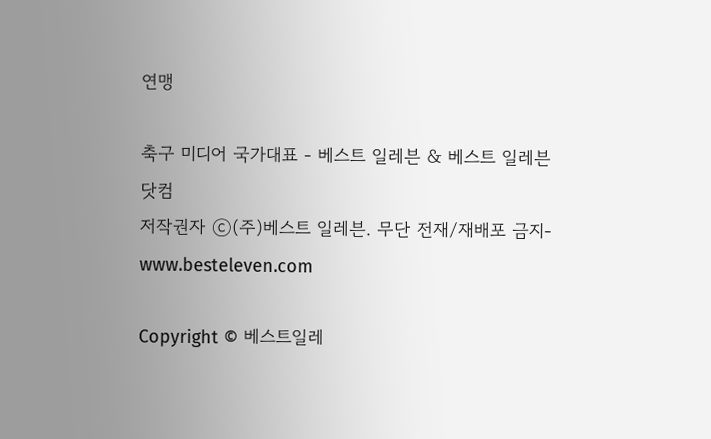연맹

축구 미디어 국가대표 - 베스트 일레븐 & 베스트 일레븐 닷컴
저작권자 ⓒ(주)베스트 일레븐. 무단 전재/재배포 금지-www.besteleven.com

Copyright © 베스트일레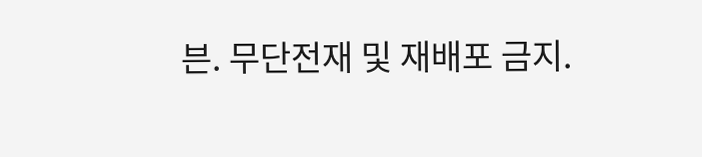븐. 무단전재 및 재배포 금지.